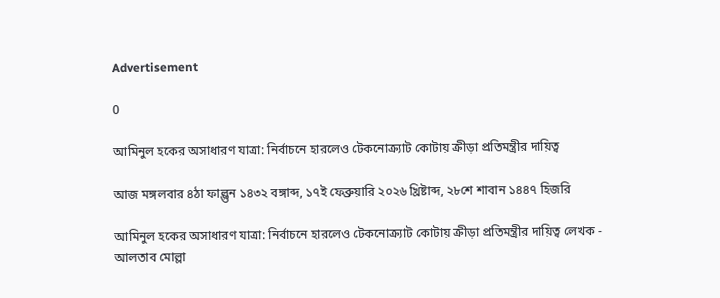Advertisement

0

আমিনুল হকের অসাধারণ যাত্রা: নির্বাচনে হারলেও টেকনোক্র্যাট কোটায় ক্রীড়া প্রতিমন্ত্রীর দায়িত্ব

আজ মঙ্গলবার ৪ঠা ফাল্গুন ১৪৩২ বঙ্গাব্দ, ১৭ই ফেব্রুয়ারি ২০২৬ খ্রিষ্টাব্দ, ২৮শে শাবান ১৪৪৭ হিজরি

আমিনুল হকের অসাধারণ যাত্রা: নির্বাচনে হারলেও টেকনোক্র্যাট কোটায় ক্রীড়া প্রতিমন্ত্রীর দায়িত্ব লেখক - আলতাব মোল্লা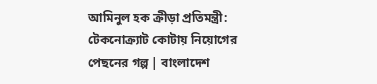আমিনুল হক ক্রীড়া প্রতিমন্ত্রী: টেকনোক্র্যাট কোটায় নিয়োগের পেছনের গল্প | বাংলাদেশ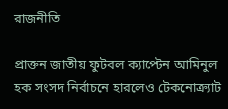রাজনীতি

প্রাক্তন জাতীয় ফুটবল ক্যাপ্টেন আমিনুল হক সংসদ নির্বাচনে হারলেও টেকনোক্র্যাট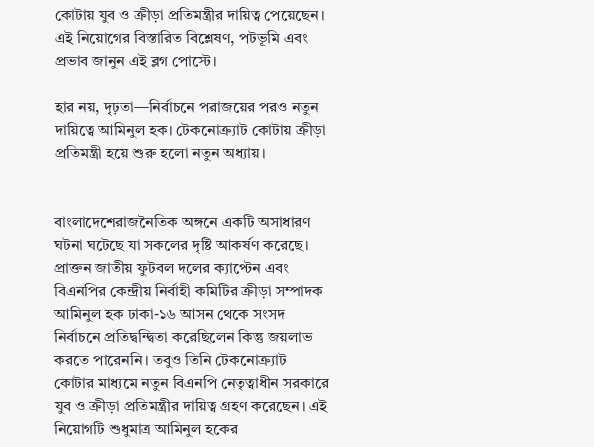কোটায় যুব ও ক্রীড়া প্রতিমন্ত্রীর দায়িত্ব পেয়েছেন। এই নিয়োগের বিস্তারিত বিশ্লেষণ, পটভূমি এবং প্রভাব জানুন এই ব্লগ পোস্টে।

হার নয়, দৃঢ়তা—নির্বাচনে পরাজয়ের পরও নতুন দায়িত্বে আমিনুল হক। টেকনোক্র্যাট কোটায় ক্রীড়া প্রতিমন্ত্রী হয়ে শুরু হলো নতুন অধ্যায়।


বাংলাদেশেরাজনৈতিক অঙ্গনে একটি অসাধারণ ঘটনা ঘটেছে যা সকলের দৃষ্টি আকর্ষণ করেছে। প্রাক্তন জাতীয় ফুটবল দলের ক্যাপ্টেন এবং বিএনপির কেন্দ্রীয় নির্বাহী কমিটির ক্রীড়া সম্পাদক আমিনুল হক ঢাকা-১৬ আসন থেকে সংসদ নির্বাচনে প্রতিদ্বন্দ্বিতা করেছিলেন কিন্তু জয়লাভ করতে পারেননি। তবুও তিনি টেকনোক্র্যাট কোটার মাধ্যমে নতুন বিএনপি নেতৃত্বাধীন সরকারে যুব ও ক্রীড়া প্রতিমন্ত্রীর দায়িত্ব গ্রহণ করেছেন। এই নিয়োগটি শুধুমাত্র আমিনুল হকের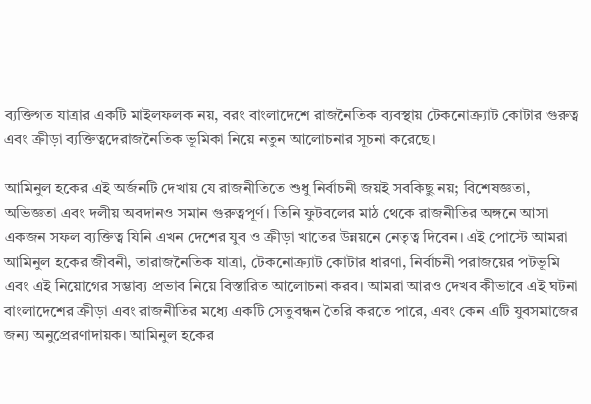ব্যক্তিগত যাত্রার একটি মাইলফলক নয়, বরং বাংলাদেশে রাজনৈতিক ব্যবস্থায় টেকনোক্র্যাট কোটার গুরুত্ব এবং ক্রীড়া ব্যক্তিত্বদেরাজনৈতিক ভূমিকা নিয়ে নতুন আলোচনার সূচনা করেছে।

আমিনুল হকের এই অর্জনটি দেখায় যে রাজনীতিতে শুধু নির্বাচনী জয়ই সবকিছু নয়; বিশেষজ্ঞতা, অভিজ্ঞতা এবং দলীয় অবদানও সমান গুরুত্বপূর্ণ। তিনি ফুটবলের মাঠ থেকে রাজনীতির অঙ্গনে আসা একজন সফল ব্যক্তিত্ব যিনি এখন দেশের যুব ও ক্রীড়া খাতের উন্নয়নে নেতৃত্ব দিবেন। এই পোস্টে আমরা আমিনুল হকের জীবনী, তারাজনৈতিক যাত্রা, টেকনোক্র্যাট কোটার ধারণা, নির্বাচনী পরাজয়ের পটভূমি এবং এই নিয়োগের সম্ভাব্য প্রভাব নিয়ে বিস্তারিত আলোচনা করব। আমরা আরও দেখব কীভাবে এই ঘটনা বাংলাদেশের ক্রীড়া এবং রাজনীতির মধ্যে একটি সেতুবন্ধন তৈরি করতে পারে, এবং কেন এটি যুবসমাজের জন্য অনুপ্রেরণাদায়ক। আমিনুল হকের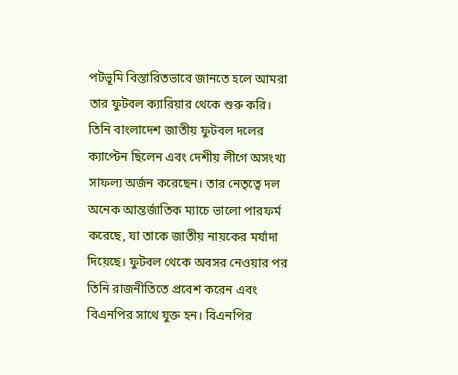পটভূমি বিস্তারিতভাবে জানতে হলে আমরা তার ফুটবল ক্যারিয়ার থেকে শুরু করি। তিনি বাংলাদেশ জাতীয় ফুটবল দলের ক্যাপ্টেন ছিলেন এবং দেশীয় লীগে অসংখ্য সাফল্য অর্জন করেছেন। তার নেতৃত্বে দল অনেক আন্তর্জাতিক ম্যাচে ভালো পারফর্ম করেছে, যা তাকে জাতীয় নায়কের মর্যাদা দিয়েছে। ফুটবল থেকে অবসর নেওয়ার পর তিনি রাজনীতিতে প্রবেশ করেন এবং বিএনপির সাথে যুক্ত হন। বিএনপির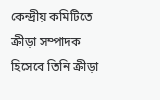কেন্দ্রীয় কমিটিতে ক্রীড়া সম্পাদক হিসেবে তিনি ক্রীড়া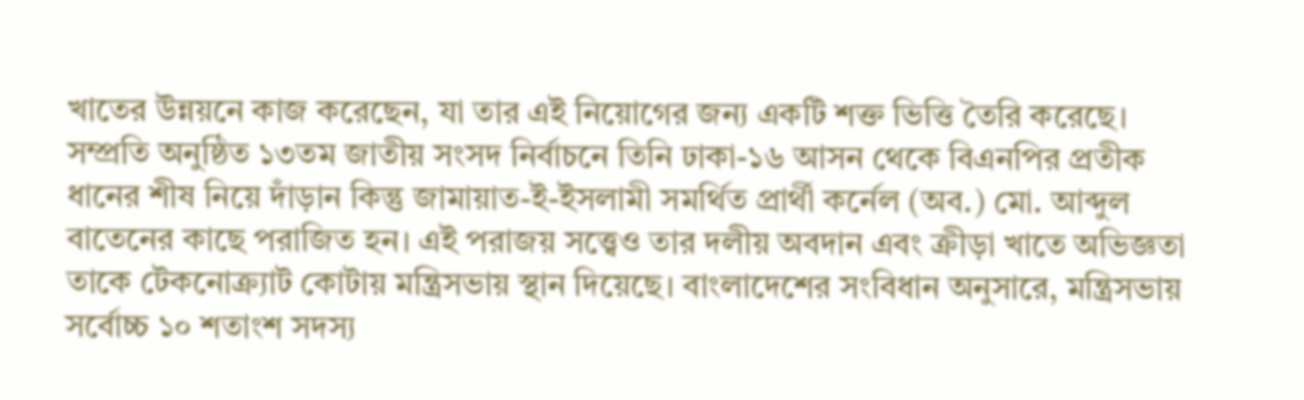খাতের উন্নয়নে কাজ করেছেন, যা তার এই নিয়োগের জন্য একটি শক্ত ভিত্তি তৈরি করেছে। সম্প্রতি অনুষ্ঠিত ১৩তম জাতীয় সংসদ নির্বাচনে তিনি ঢাকা-১৬ আসন থেকে বিএনপির প্রতীক ধানের শীষ নিয়ে দাঁড়ান কিন্তু জামায়াত-ই-ইসলামী সমর্থিত প্রার্থী কর্নেল (অব.) মো. আব্দুল বাতেনের কাছে পরাজিত হন। এই পরাজয় সত্ত্বেও তার দলীয় অবদান এবং ক্রীড়া খাতে অভিজ্ঞতা তাকে টেকনোক্র্যাট কোটায় মন্ত্রিসভায় স্থান দিয়েছে। বাংলাদেশের সংবিধান অনুসারে, মন্ত্রিসভায় সর্বোচ্চ ১০ শতাংশ সদস্য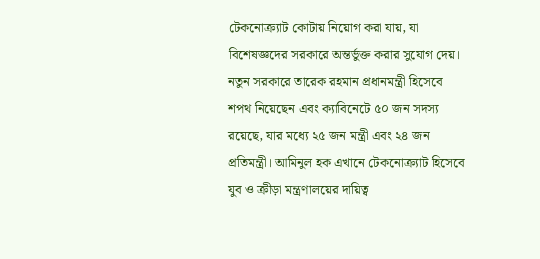টেকনোক্র্যাট কোটায় নিয়োগ করা যায়, যা বিশেষজ্ঞদের সরকারে অন্তর্ভুক্ত করার সুযোগ দেয়। নতুন সরকারে তারেক রহমান প্রধানমন্ত্রী হিসেবে শপথ নিয়েছেন এবং ক্যাবিনেটে ৫০ জন সদস্য রয়েছে, যার মধ্যে ২৫ জন মন্ত্রী এবং ২৪ জন প্রতিমন্ত্রী। আমিনুল হক এখানে টেকনোক্র্যাট হিসেবে যুব ও ক্রীড়া মন্ত্রণালয়ের দায়িত্ব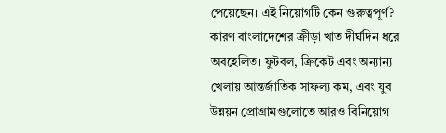পেয়েছেন। এই নিয়োগটি কেন গুরুত্বপূর্ণ? কারণ বাংলাদেশের ক্রীড়া খাত দীর্ঘদিন ধরে অবহেলিত। ফুটবল, ক্রিকেট এবং অন্যান্য খেলায় আন্তর্জাতিক সাফল্য কম, এবং যুব উন্নয়ন প্রোগ্রামগুলোতে আরও বিনিয়োগ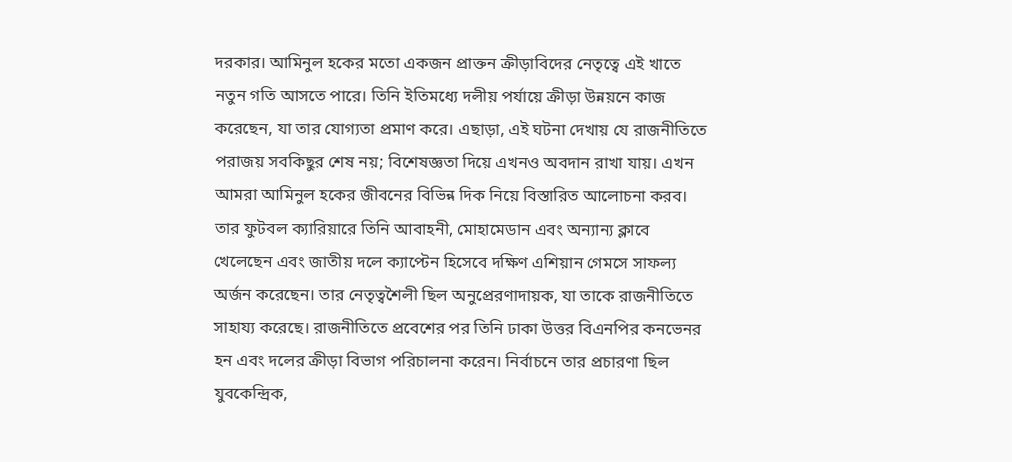দরকার। আমিনুল হকের মতো একজন প্রাক্তন ক্রীড়াবিদের নেতৃত্বে এই খাতে নতুন গতি আসতে পারে। তিনি ইতিমধ্যে দলীয় পর্যায়ে ক্রীড়া উন্নয়নে কাজ করেছেন, যা তার যোগ্যতা প্রমাণ করে। এছাড়া, এই ঘটনা দেখায় যে রাজনীতিতে পরাজয় সবকিছুর শেষ নয়; বিশেষজ্ঞতা দিয়ে এখনও অবদান রাখা যায়। এখন আমরা আমিনুল হকের জীবনের বিভিন্ন দিক নিয়ে বিস্তারিত আলোচনা করব। তার ফুটবল ক্যারিয়ারে তিনি আবাহনী, মোহামেডান এবং অন্যান্য ক্লাবে খেলেছেন এবং জাতীয় দলে ক্যাপ্টেন হিসেবে দক্ষিণ এশিয়ান গেমসে সাফল্য অর্জন করেছেন। তার নেতৃত্বশৈলী ছিল অনুপ্রেরণাদায়ক, যা তাকে রাজনীতিতে সাহায্য করেছে। রাজনীতিতে প্রবেশের পর তিনি ঢাকা উত্তর বিএনপির কনভেনর হন এবং দলের ক্রীড়া বিভাগ পরিচালনা করেন। নির্বাচনে তার প্রচারণা ছিল যুবকেন্দ্রিক,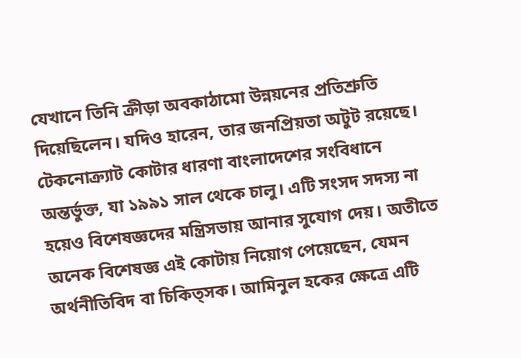যেখানে তিনি ক্রীড়া অবকাঠামো উন্নয়নের প্রতিশ্রুতি দিয়েছিলেন। যদিও হারেন, তার জনপ্রিয়তা অটুট রয়েছে। টেকনোক্র্যাট কোটার ধারণা বাংলাদেশের সংবিধানে অন্তর্ভুক্ত, যা ১৯৯১ সাল থেকে চালু। এটি সংসদ সদস্য না হয়েও বিশেষজ্ঞদের মন্ত্রিসভায় আনার সুযোগ দেয়। অতীতে অনেক বিশেষজ্ঞ এই কোটায় নিয়োগ পেয়েছেন, যেমন অর্থনীতিবিদ বা চিকিত্সক। আমিনুল হকের ক্ষেত্রে এটি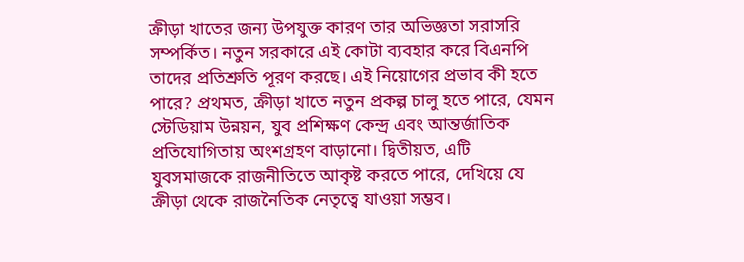ক্রীড়া খাতের জন্য উপযুক্ত কারণ তার অভিজ্ঞতা সরাসরি সম্পর্কিত। নতুন সরকারে এই কোটা ব্যবহার করে বিএনপি তাদের প্রতিশ্রুতি পূরণ করছে। এই নিয়োগের প্রভাব কী হতে পারে? প্রথমত, ক্রীড়া খাতে নতুন প্রকল্প চালু হতে পারে, যেমন স্টেডিয়াম উন্নয়ন, যুব প্রশিক্ষণ কেন্দ্র এবং আন্তর্জাতিক প্রতিযোগিতায় অংশগ্রহণ বাড়ানো। দ্বিতীয়ত, এটি যুবসমাজকে রাজনীতিতে আকৃষ্ট করতে পারে, দেখিয়ে যে ক্রীড়া থেকে রাজনৈতিক নেতৃত্বে যাওয়া সম্ভব।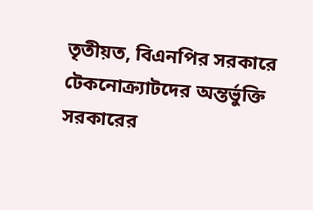তৃতীয়ত, বিএনপির সরকারে টেকনোক্র্যাটদের অন্তর্ভুক্তি সরকারের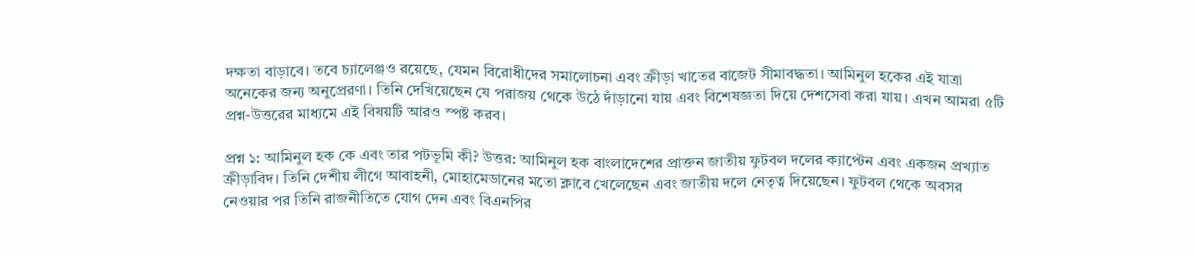দক্ষতা বাড়াবে। তবে চ্যালেঞ্জও রয়েছে, যেমন বিরোধীদের সমালোচনা এবং ক্রীড়া খাতের বাজেট সীমাবদ্ধতা। আমিনুল হকের এই যাত্রা অনেকের জন্য অনুপ্রেরণা। তিনি দেখিয়েছেন যে পরাজয় থেকে উঠে দাঁড়ানো যায় এবং বিশেষজ্ঞতা দিয়ে দেশসেবা করা যায়। এখন আমরা ৫টি প্রশ্ন-উত্তরের মাধ্যমে এই বিষয়টি আরও স্পষ্ট করব।

প্রশ্ন ১: আমিনুল হক কে এবং তার পটভূমি কী? উত্তর: আমিনুল হক বাংলাদেশের প্রাক্তন জাতীয় ফুটবল দলের ক্যাপ্টেন এবং একজন প্রখ্যাত ক্রীড়াবিদ। তিনি দেশীয় লীগে আবাহনী, মোহামেডানের মতো ক্লাবে খেলেছেন এবং জাতীয় দলে নেতৃত্ব দিয়েছেন। ফুটবল থেকে অবসর নেওয়ার পর তিনি রাজনীতিতে যোগ দেন এবং বিএনপির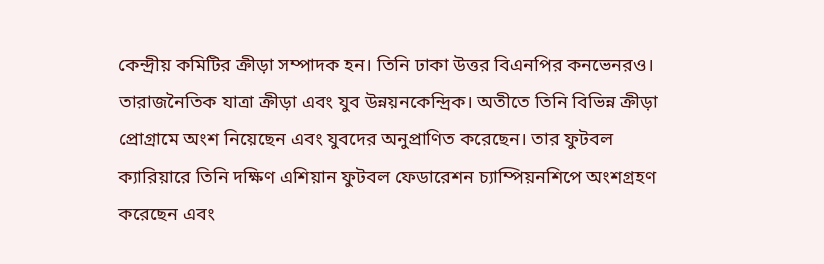কেন্দ্রীয় কমিটির ক্রীড়া সম্পাদক হন। তিনি ঢাকা উত্তর বিএনপির কনভেনরও। তারাজনৈতিক যাত্রা ক্রীড়া এবং যুব উন্নয়নকেন্দ্রিক। অতীতে তিনি বিভিন্ন ক্রীড়া প্রোগ্রামে অংশ নিয়েছেন এবং যুবদের অনুপ্রাণিত করেছেন। তার ফুটবল ক্যারিয়ারে তিনি দক্ষিণ এশিয়ান ফুটবল ফেডারেশন চ্যাম্পিয়নশিপে অংশগ্রহণ করেছেন এবং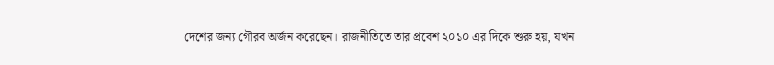দেশের জন্য গৌরব অর্জন করেছেন। রাজনীতিতে তার প্রবেশ ২০১০ এর দিকে শুরু হয়, যখন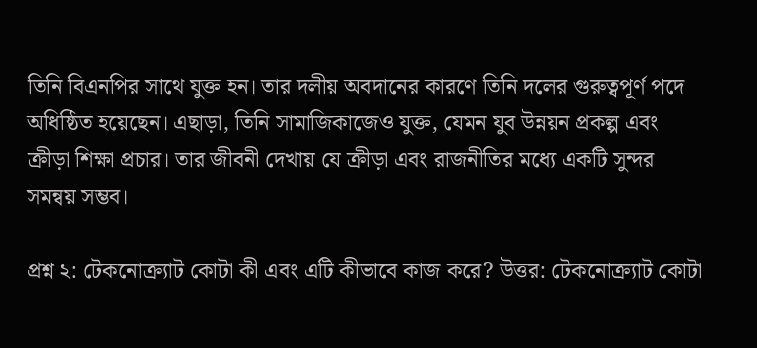তিনি বিএনপির সাথে যুক্ত হন। তার দলীয় অবদানের কারণে তিনি দলের গুরুত্বপূর্ণ পদে অধিষ্ঠিত হয়েছেন। এছাড়া, তিনি সামাজিকাজেও যুক্ত, যেমন যুব উন্নয়ন প্রকল্প এবং ক্রীড়া শিক্ষা প্রচার। তার জীবনী দেখায় যে ক্রীড়া এবং রাজনীতির মধ্যে একটি সুন্দর সমন্বয় সম্ভব।

প্রশ্ন ২: টেকনোক্র্যাট কোটা কী এবং এটি কীভাবে কাজ করে? উত্তর: টেকনোক্র্যাট কোটা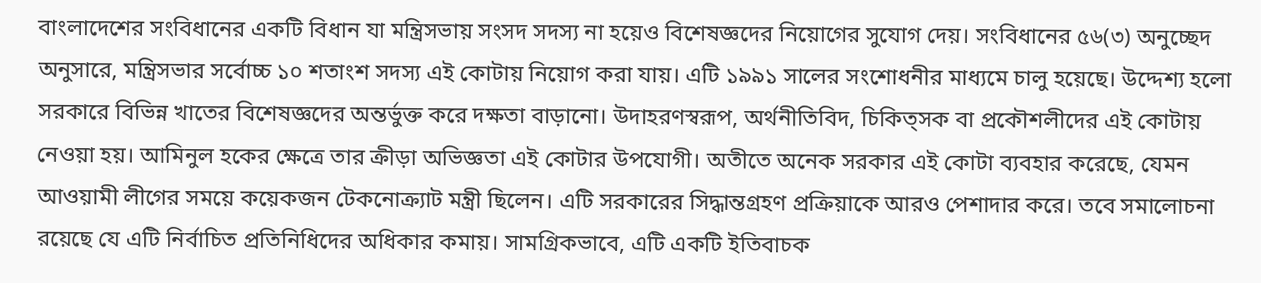বাংলাদেশের সংবিধানের একটি বিধান যা মন্ত্রিসভায় সংসদ সদস্য না হয়েও বিশেষজ্ঞদের নিয়োগের সুযোগ দেয়। সংবিধানের ৫৬(৩) অনুচ্ছেদ অনুসারে, মন্ত্রিসভার সর্বোচ্চ ১০ শতাংশ সদস্য এই কোটায় নিয়োগ করা যায়। এটি ১৯৯১ সালের সংশোধনীর মাধ্যমে চালু হয়েছে। উদ্দেশ্য হলো সরকারে বিভিন্ন খাতের বিশেষজ্ঞদের অন্তর্ভুক্ত করে দক্ষতা বাড়ানো। উদাহরণস্বরূপ, অর্থনীতিবিদ, চিকিত্সক বা প্রকৌশলীদের এই কোটায় নেওয়া হয়। আমিনুল হকের ক্ষেত্রে তার ক্রীড়া অভিজ্ঞতা এই কোটার উপযোগী। অতীতে অনেক সরকার এই কোটা ব্যবহার করেছে, যেমন আওয়ামী লীগের সময়ে কয়েকজন টেকনোক্র্যাট মন্ত্রী ছিলেন। এটি সরকারের সিদ্ধান্তগ্রহণ প্রক্রিয়াকে আরও পেশাদার করে। তবে সমালোচনা রয়েছে যে এটি নির্বাচিত প্রতিনিধিদের অধিকার কমায়। সামগ্রিকভাবে, এটি একটি ইতিবাচক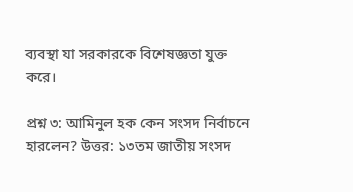ব্যবস্থা যা সরকারকে বিশেষজ্ঞতা যুক্ত করে।

প্রশ্ন ৩: আমিনুল হক কেন সংসদ নির্বাচনে হারলেন? উত্তর: ১৩তম জাতীয় সংসদ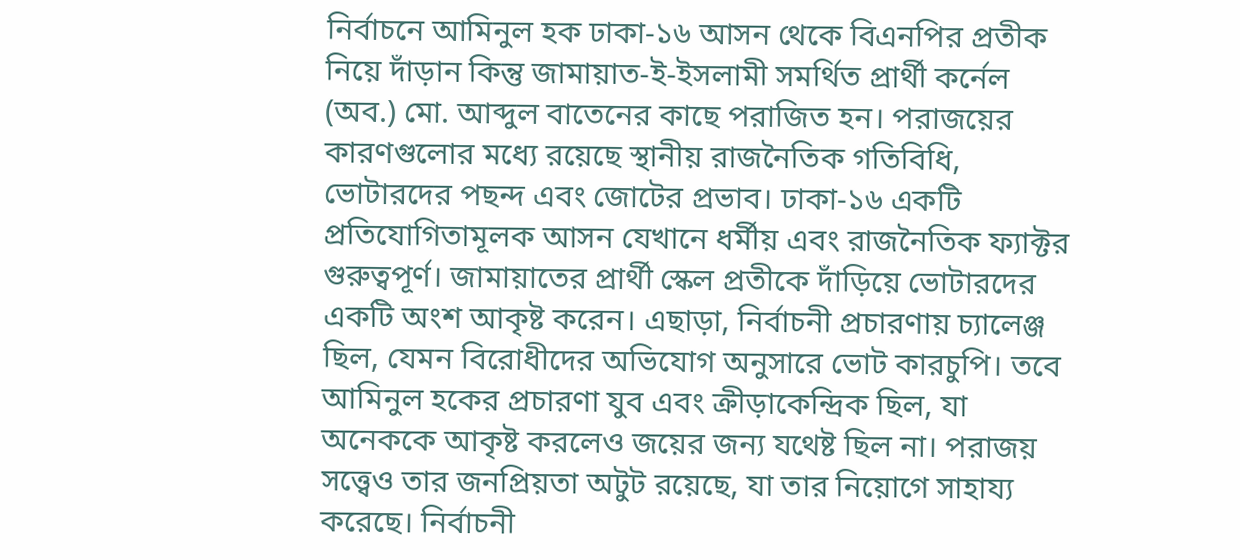নির্বাচনে আমিনুল হক ঢাকা-১৬ আসন থেকে বিএনপির প্রতীক নিয়ে দাঁড়ান কিন্তু জামায়াত-ই-ইসলামী সমর্থিত প্রার্থী কর্নেল (অব.) মো. আব্দুল বাতেনের কাছে পরাজিত হন। পরাজয়ের কারণগুলোর মধ্যে রয়েছে স্থানীয় রাজনৈতিক গতিবিধি, ভোটারদের পছন্দ এবং জোটের প্রভাব। ঢাকা-১৬ একটি প্রতিযোগিতামূলক আসন যেখানে ধর্মীয় এবং রাজনৈতিক ফ্যাক্টর গুরুত্বপূর্ণ। জামায়াতের প্রার্থী স্কেল প্রতীকে দাঁড়িয়ে ভোটারদের একটি অংশ আকৃষ্ট করেন। এছাড়া, নির্বাচনী প্রচারণায় চ্যালেঞ্জ ছিল, যেমন বিরোধীদের অভিযোগ অনুসারে ভোট কারচুপি। তবে আমিনুল হকের প্রচারণা যুব এবং ক্রীড়াকেন্দ্রিক ছিল, যা অনেককে আকৃষ্ট করলেও জয়ের জন্য যথেষ্ট ছিল না। পরাজয় সত্ত্বেও তার জনপ্রিয়তা অটুট রয়েছে, যা তার নিয়োগে সাহায্য করেছে। নির্বাচনী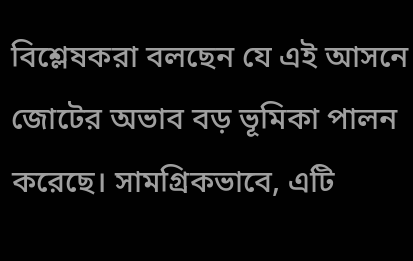বিশ্লেষকরা বলছেন যে এই আসনে জোটের অভাব বড় ভূমিকা পালন করেছে। সামগ্রিকভাবে, এটি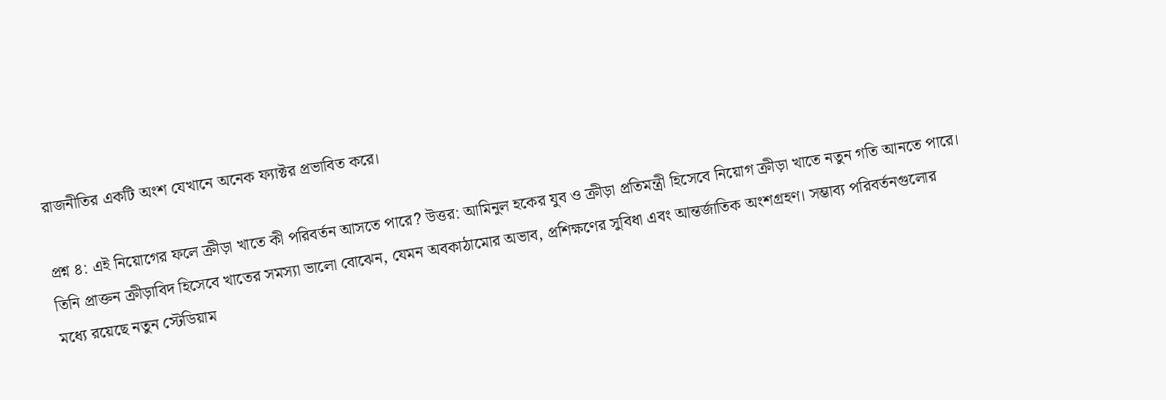রাজনীতির একটি অংশ যেখানে অনেক ফ্যাক্টর প্রভাবিত করে।

প্রশ্ন ৪: এই নিয়োগের ফলে ক্রীড়া খাতে কী পরিবর্তন আসতে পারে? উত্তর: আমিনুল হকের যুব ও ক্রীড়া প্রতিমন্ত্রী হিসেবে নিয়োগ ক্রীড়া খাতে নতুন গতি আনতে পারে। তিনি প্রাক্তন ক্রীড়াবিদ হিসেবে খাতের সমস্যা ভালো বোঝেন, যেমন অবকাঠামোর অভাব, প্রশিক্ষণের সুবিধা এবং আন্তর্জাতিক অংশগ্রহণ। সম্ভাব্য পরিবর্তনগুলোর মধ্যে রয়েছে নতুন স্টেডিয়াম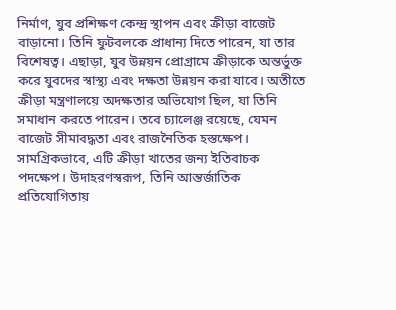নির্মাণ, যুব প্রশিক্ষণ কেন্দ্র স্থাপন এবং ক্রীড়া বাজেট বাড়ানো। তিনি ফুটবলকে প্রাধান্য দিতে পারেন, যা তার বিশেষত্ব। এছাড়া, যুব উন্নয়ন প্রোগ্রামে ক্রীড়াকে অন্তর্ভুক্ত করে যুবদের স্বাস্থ্য এবং দক্ষতা উন্নয়ন করা যাবে। অতীতে ক্রীড়া মন্ত্রণালয়ে অদক্ষতার অভিযোগ ছিল, যা তিনি সমাধান করতে পারেন। তবে চ্যালেঞ্জ রয়েছে, যেমন বাজেট সীমাবদ্ধতা এবং রাজনৈতিক হস্তক্ষেপ। সামগ্রিকভাবে, এটি ক্রীড়া খাতের জন্য ইতিবাচক পদক্ষেপ। উদাহরণস্বরূপ, তিনি আন্তর্জাতিক প্রতিযোগিতায়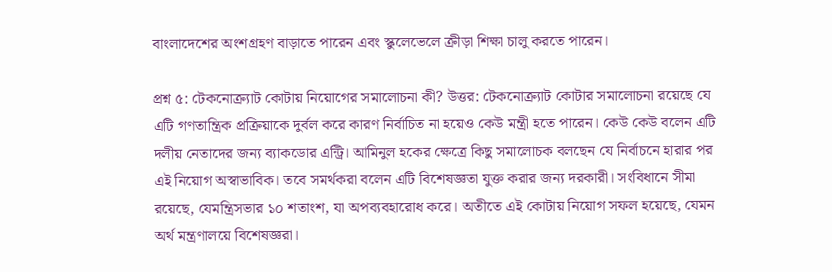বাংলাদেশের অংশগ্রহণ বাড়াতে পারেন এবং স্কুলেভেলে ক্রীড়া শিক্ষা চালু করতে পারেন।

প্রশ্ন ৫: টেকনোক্র্যাট কোটায় নিয়োগের সমালোচনা কী? উত্তর: টেকনোক্র্যাট কোটার সমালোচনা রয়েছে যে এটি গণতান্ত্রিক প্রক্রিয়াকে দুর্বল করে কারণ নির্বাচিত না হয়েও কেউ মন্ত্রী হতে পারেন। কেউ কেউ বলেন এটি দলীয় নেতাদের জন্য ব্যাকডোর এন্ট্রি। আমিনুল হকের ক্ষেত্রে কিছু সমালোচক বলছেন যে নির্বাচনে হারার পর এই নিয়োগ অস্বাভাবিক। তবে সমর্থকরা বলেন এটি বিশেষজ্ঞতা যুক্ত করার জন্য দরকারী। সংবিধানে সীমা রয়েছে, যেমন্ত্রিসভার ১০ শতাংশ, যা অপব্যবহারোধ করে। অতীতে এই কোটায় নিয়োগ সফল হয়েছে, যেমন অর্থ মন্ত্রণালয়ে বিশেষজ্ঞরা।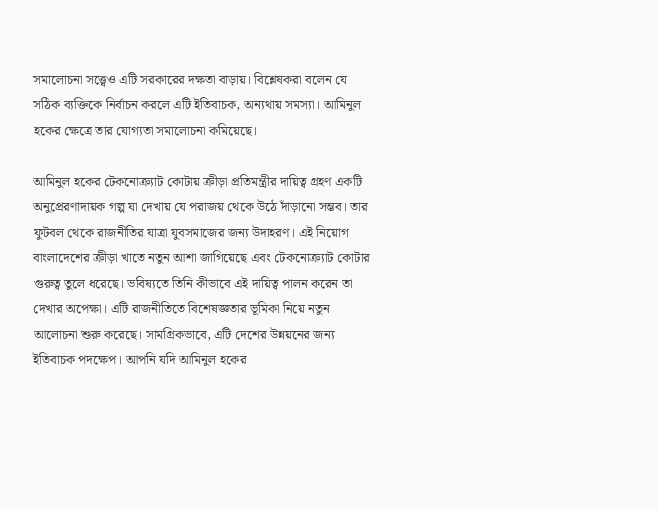সমালোচনা সত্ত্বেও এটি সরকারের দক্ষতা বাড়ায়। বিশ্লেষকরা বলেন যে সঠিক ব্যক্তিকে নির্বাচন করলে এটি ইতিবাচক, অন্যথায় সমস্যা। আমিনুল হকের ক্ষেত্রে তার যোগ্যতা সমালোচনা কমিয়েছে।

আমিনুল হকের টেকনোক্র্যাট কোটায় ক্রীড়া প্রতিমন্ত্রীর দায়িত্ব গ্রহণ একটি অনুপ্রেরণাদায়ক গল্প যা দেখায় যে পরাজয় থেকে উঠে দাঁড়ানো সম্ভব। তার ফুটবল থেকে রাজনীতির যাত্রা যুবসমাজের জন্য উদাহরণ। এই নিয়োগ বাংলাদেশের ক্রীড়া খাতে নতুন আশা জাগিয়েছে এবং টেকনোক্র্যাট কোটার গুরুত্ব তুলে ধরেছে। ভবিষ্যতে তিনি কীভাবে এই দায়িত্ব পালন করেন তা দেখার অপেক্ষা। এটি রাজনীতিতে বিশেষজ্ঞতার ভূমিকা নিয়ে নতুন আলোচনা শুরু করেছে। সামগ্রিকভাবে, এটি দেশের উন্নয়নের জন্য ইতিবাচক পদক্ষেপ। আপনি যদি আমিনুল হকের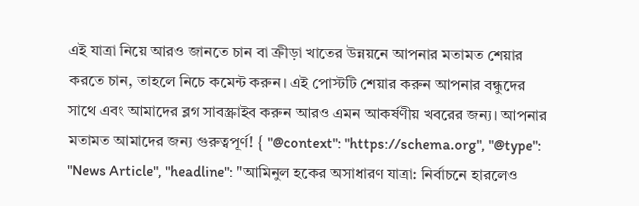এই যাত্রা নিয়ে আরও জানতে চান বা ক্রীড়া খাতের উন্নয়নে আপনার মতামত শেয়ার করতে চান, তাহলে নিচে কমেন্ট করুন। এই পোস্টটি শেয়ার করুন আপনার বন্ধুদের সাথে এবং আমাদের ব্লগ সাবস্ক্রাইব করুন আরও এমন আকর্ষণীয় খবরের জন্য। আপনার মতামত আমাদের জন্য গুরুত্বপূর্ণ! { "@context": "https://schema.org", "@type": "News Article", "headline": "আমিনুল হকের অসাধারণ যাত্রা: নির্বাচনে হারলেও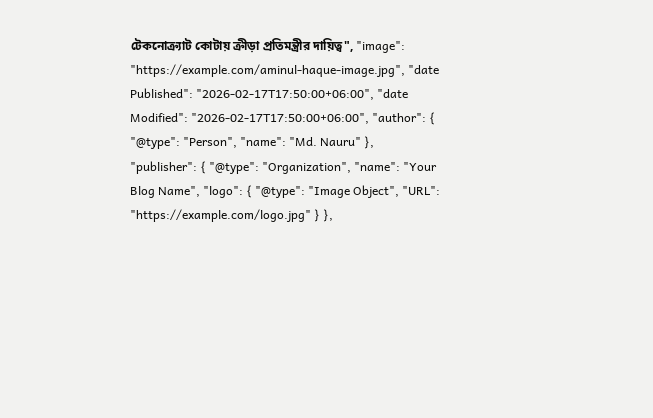টেকনোক্র্যাট কোটায় ক্রীড়া প্রতিমন্ত্রীর দায়িত্ব", "image": "https://example.com/aminul-haque-image.jpg", "date Published": "2026-02-17T17:50:00+06:00", "date Modified": "2026-02-17T17:50:00+06:00", "author": { "@type": "Person", "name": "Md. Nauru" }, "publisher": { "@type": "Organization", "name": "Your Blog Name", "logo": { "@type": "Image Object", "URL": "https://example.com/logo.jpg" } },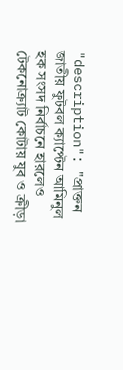"description": "প্রাক্তন জাতীয় ফুটবল ক্যাপ্টেন আমিনুল হক সংসদ নির্বাচনে হারলেও টেকনোক্র্যাট কোটায় যুব ও ক্রীড়া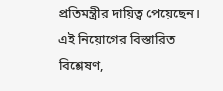প্রতিমন্ত্রীর দায়িত্ব পেয়েছেন। এই নিয়োগের বিস্তারিত বিশ্লেষণ,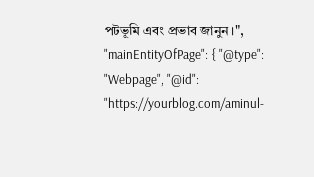পটভূমি এবং প্রভাব জানুন।", "mainEntityOfPage": { "@type": "Webpage", "@id": "https://yourblog.com/aminul-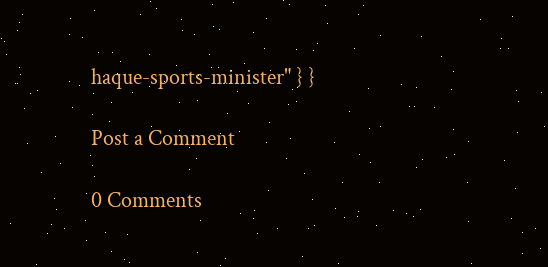haque-sports-minister" } }

Post a Comment

0 Comments